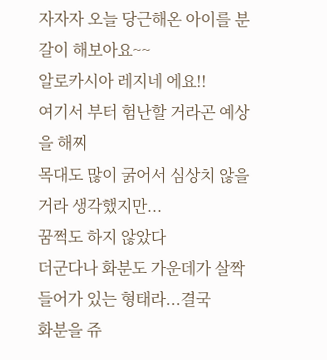자자자 오늘 당근해온 아이를 분갈이 해보아요~~
알로카시아 레지네 에요!!
여기서 부터 험난할 거라곤 예상을 해찌
목대도 많이 굵어서 심상치 않을거라 생각했지만...
꿈쩍도 하지 않았다
더군다나 화분도 가운데가 살짝 들어가 있는 형태라...결국
화분을 쥬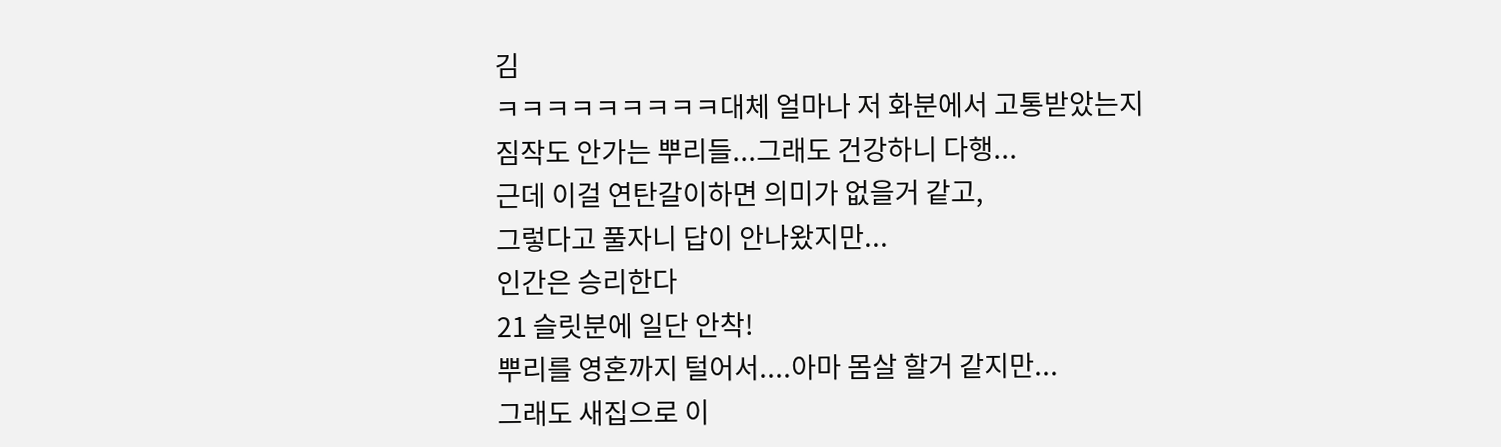김
ㅋㅋㅋㅋㅋㅋㅋㅋㅋ대체 얼마나 저 화분에서 고통받았는지
짐작도 안가는 뿌리들...그래도 건강하니 다행...
근데 이걸 연탄갈이하면 의미가 없을거 같고,
그렇다고 풀자니 답이 안나왔지만...
인간은 승리한다
21 슬릿분에 일단 안착!
뿌리를 영혼까지 털어서....아마 몸살 할거 같지만...
그래도 새집으로 이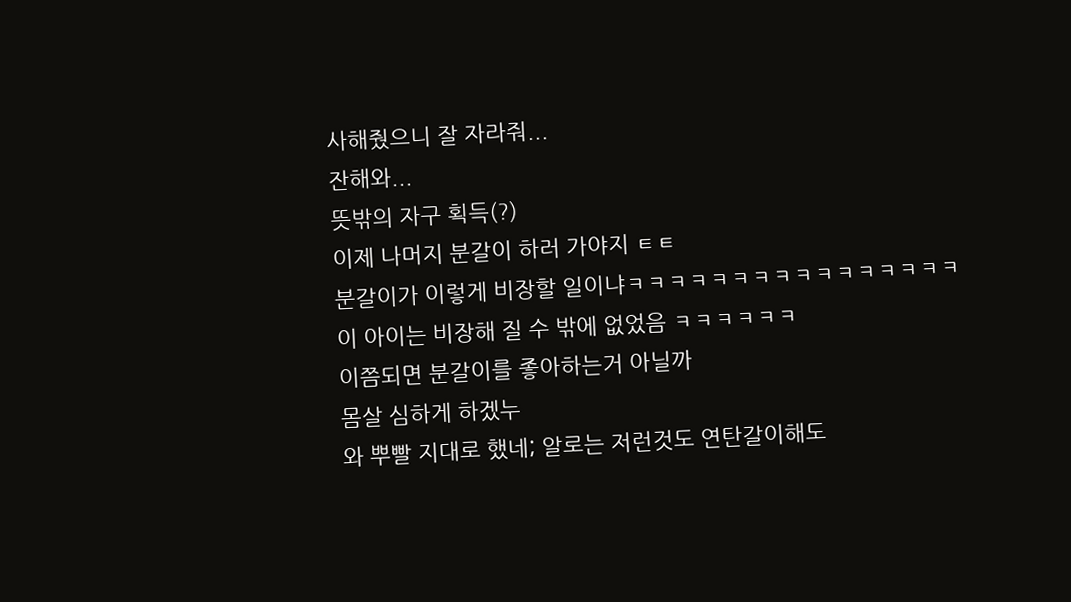사해줬으니 잘 자라줘...
잔해와...
뜻밖의 자구 획득(?)
이제 나머지 분갈이 하러 가야지 ㅌㅌ
분갈이가 이렇게 비장할 일이냐ㅋㅋㅋㅋㅋㅋㅋㅋㅋㅋㅋㅋㅋㅋㅋㅋ
이 아이는 비장해 질 수 밖에 없었음 ㅋㅋㅋㅋㅋㅋ
이쯤되면 분갈이를 좋아하는거 아닐까
몸살 심하게 하겠누
와 뿌빨 지대로 했네; 알로는 저런것도 연탄갈이해도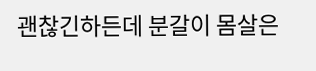괜찮긴하든데 분갈이 몸살은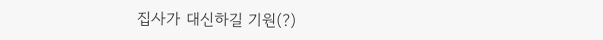집사가 대신하길 기원(?)